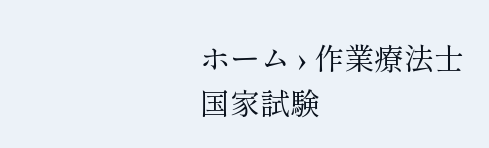ホーム › 作業療法士国家試験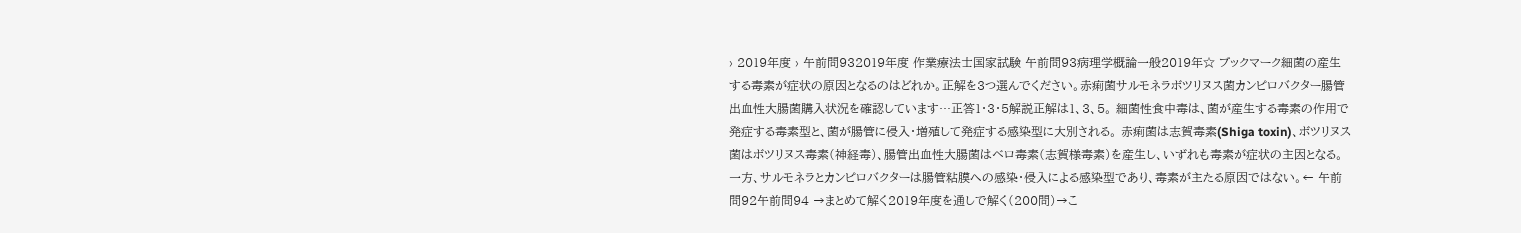› 2019年度 › 午前問932019年度 作業療法士国家試験 午前問93病理学概論一般2019年☆ ブックマーク細菌の産生する毒素が症状の原因となるのはどれか。正解を3つ選んでください。赤痢菌サルモネラボツリヌス菌カンピロバクター腸管出血性大腸菌購入状況を確認しています…正答1・3・5解説正解は1、3、5。 細菌性食中毒は、菌が産生する毒素の作用で発症する毒素型と、菌が腸管に侵入・増殖して発症する感染型に大別される。 赤痢菌は志賀毒素(Shiga toxin)、ボツリヌス菌はボツリヌス毒素(神経毒)、腸管出血性大腸菌はベロ毒素(志賀様毒素)を産生し、いずれも毒素が症状の主因となる。 一方、サルモネラとカンピロバクターは腸管粘膜への感染・侵入による感染型であり、毒素が主たる原因ではない。← 午前問92午前問94 →まとめて解く2019年度を通しで解く(200問)→こ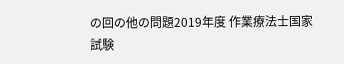の回の他の問題2019年度 作業療法士国家試験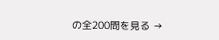の全200問を見る →